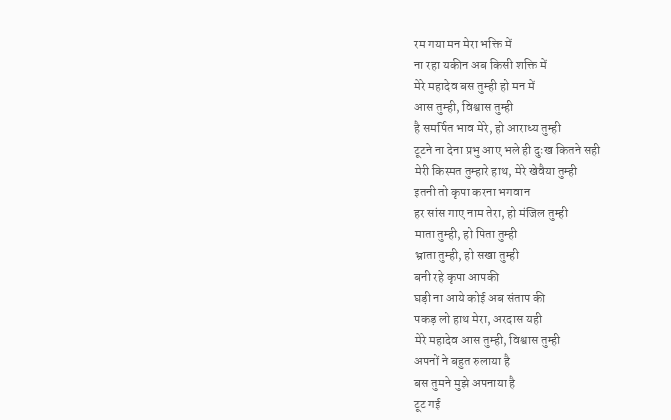रम गया मन मेरा भक्ति में
ना रहा यकीन अब किसी शक्ति में
मेरे महादेव बस तुम्ही हो मन में
आस तुम्ही, विश्वास तुम्ही
है समर्पित भाव मेरे, हो आराध्य तुम्ही
टूटने ना देना प्रभु आए भले ही दुःख कितने सही
मेरी किस्मत तुम्हारे हाथ, मेरे खेवैया तुम्ही
इतनी तो कृपा करना भगवान
हर सांस गाए नाम तेरा, हो मंजिल तुम्ही
माता तुम्ही, हो पिता तुम्ही
भ्राता तुम्ही, हो सखा तुम्ही
बनी रहे कृपा आपकी
घड़ी ना आये कोई अब संताप की
पकड़ लो हाथ मेरा, अरदास यही
मेरे महादेव आस तुम्ही, विश्वास तुम्ही
अपनों ने बहुत रुलाया है
बस तुमने मुझे अपनाया है
टूट गई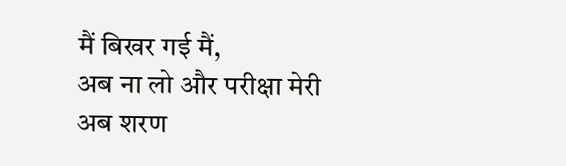मैं बिखर गई मैं,
अब ना लो और परीक्षा मेरी
अब शरण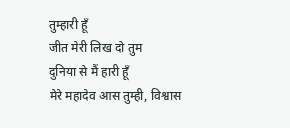तुम्हारी हूँ
जीत मेरी लिख दो तुम
दुनिया से मैं हारी हूँ
मेरे महादेव आस तुम्ही, विश्वास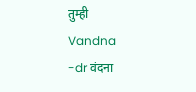तुम्ही
Vandna
-dr वंदना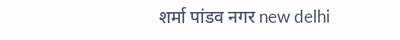शर्मा पांडव नगर new delhi